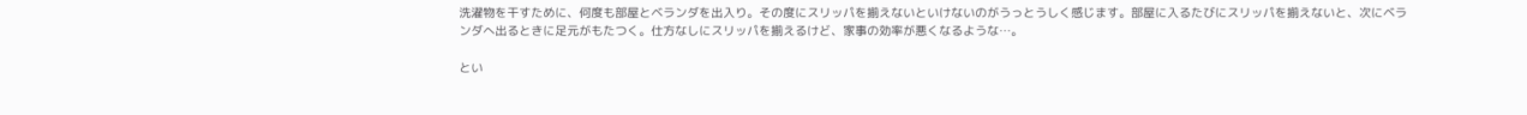洗濯物を干すために、何度も部屋とベランダを出入り。その度にスリッパを揃えないといけないのがうっとうしく感じます。部屋に入るたびにスリッパを揃えないと、次にベランダへ出るときに足元がもたつく。仕方なしにスリッパを揃えるけど、家事の効率が悪くなるような…。

とい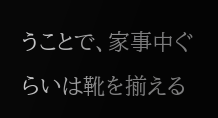うことで、家事中ぐらいは靴を揃える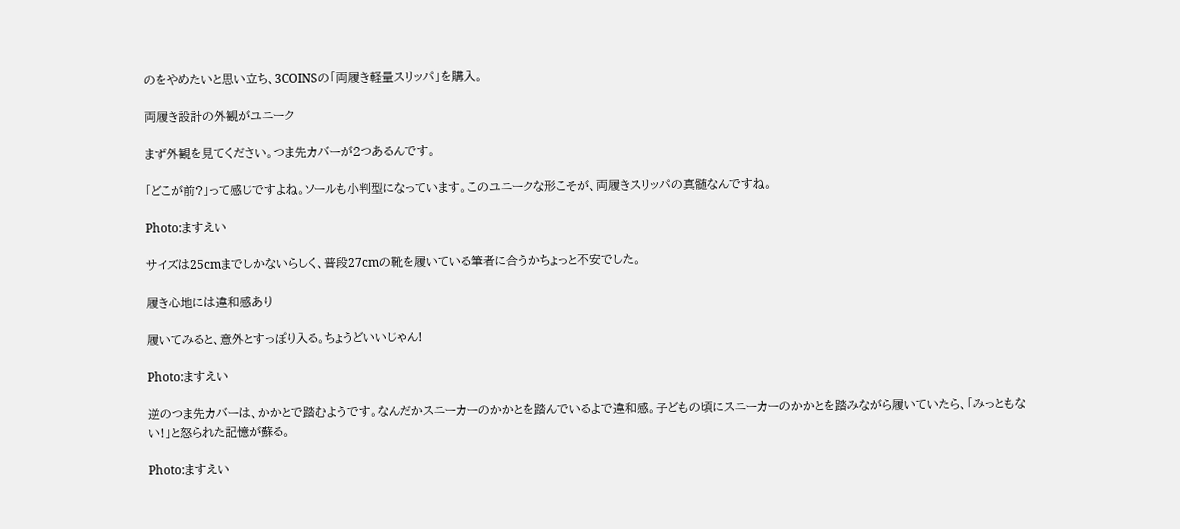のをやめたいと思い立ち、3COINSの「両履き軽量スリッパ」を購入。

両履き設計の外観がユニーク

まず外観を見てください。つま先カバーが2つあるんです。

「どこが前?」って感じですよね。ソールも小判型になっています。このユニークな形こそが、両履きスリッパの真髄なんですね。

Photo:ますえい

サイズは25cmまでしかないらしく、普段27cmの靴を履いている筆者に合うかちょっと不安でした。

履き心地には違和感あり

履いてみると、意外とすっぽり入る。ちょうどいいじゃん!

Photo:ますえい

逆のつま先カバーは、かかとで踏むようです。なんだかスニーカーのかかとを踏んでいるよで違和感。子どもの頃にスニーカーのかかとを踏みながら履いていたら、「みっともない!」と怒られた記憶が蘇る。

Photo:ますえい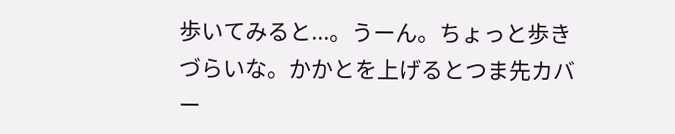歩いてみると...。うーん。ちょっと歩きづらいな。かかとを上げるとつま先カバー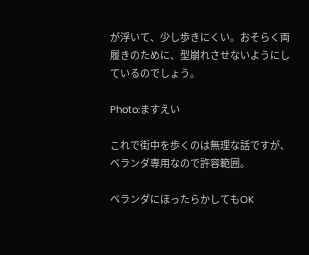が浮いて、少し歩きにくい。おそらく両履きのために、型崩れさせないようにしているのでしょう。

Photo:ますえい

これで街中を歩くのは無理な話ですが、ベランダ専用なので許容範囲。

ベランダにほったらかしてもOK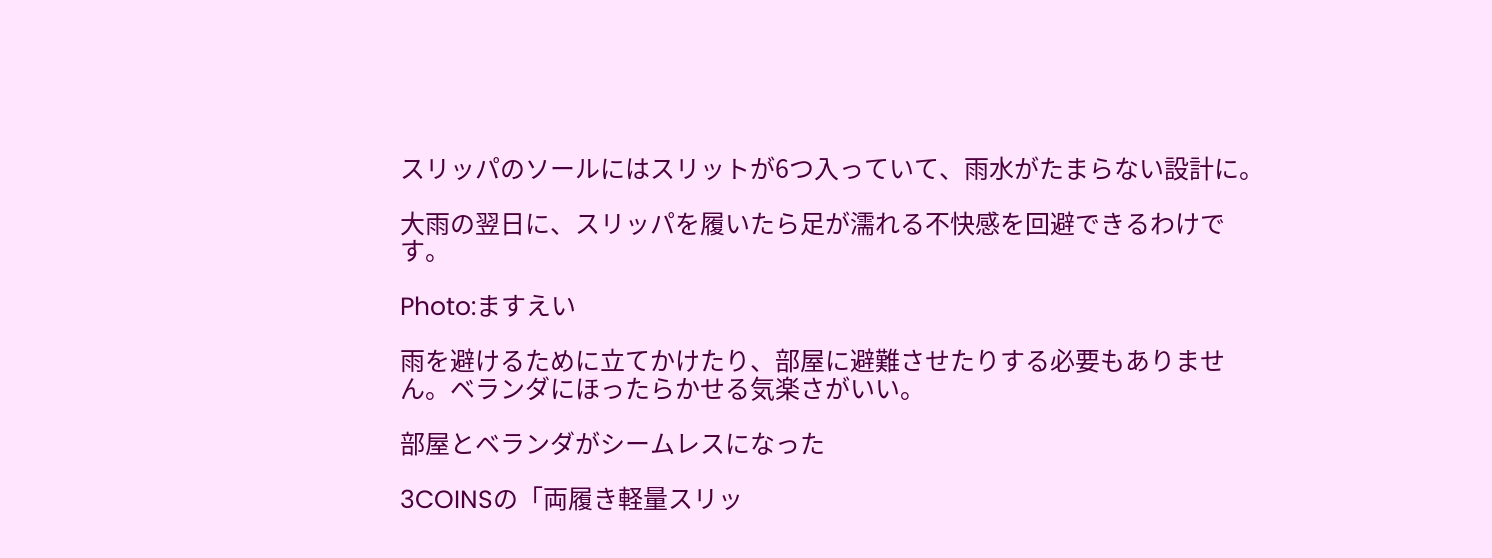スリッパのソールにはスリットが6つ入っていて、雨水がたまらない設計に。

大雨の翌日に、スリッパを履いたら足が濡れる不快感を回避できるわけです。

Photo:ますえい

雨を避けるために立てかけたり、部屋に避難させたりする必要もありません。ベランダにほったらかせる気楽さがいい。

部屋とベランダがシームレスになった

3COINSの「両履き軽量スリッ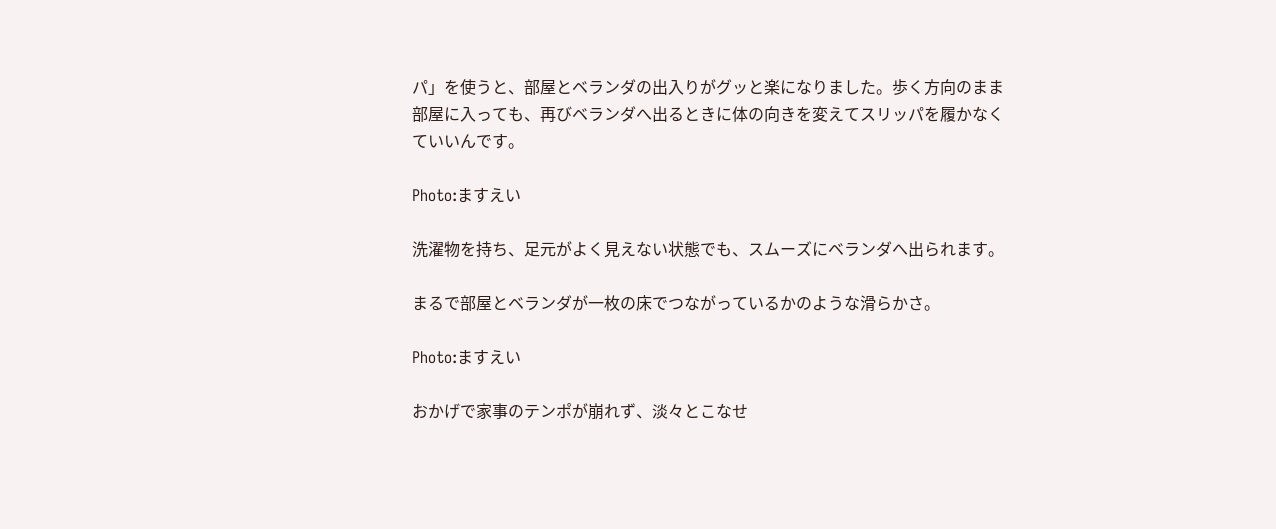パ」を使うと、部屋とベランダの出入りがグッと楽になりました。歩く方向のまま部屋に入っても、再びベランダへ出るときに体の向きを変えてスリッパを履かなくていいんです。

Photo:ますえい

洗濯物を持ち、足元がよく見えない状態でも、スムーズにベランダへ出られます。

まるで部屋とベランダが一枚の床でつながっているかのような滑らかさ。

Photo:ますえい

おかげで家事のテンポが崩れず、淡々とこなせ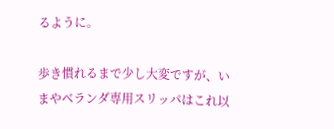るように。

歩き慣れるまで少し大変ですが、いまやベランダ専用スリッパはこれ以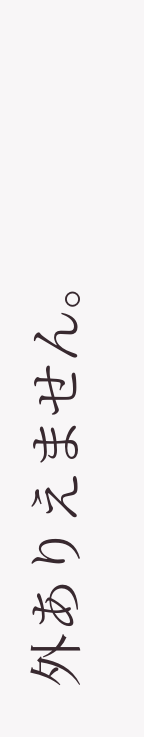外ありえません。